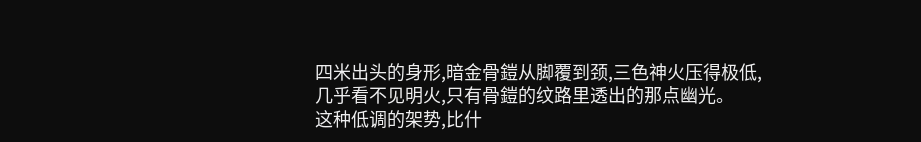四米出头的身形,暗金骨鎧从脚覆到颈,三色神火压得极低,几乎看不见明火,只有骨鎧的纹路里透出的那点幽光。
这种低调的架势,比什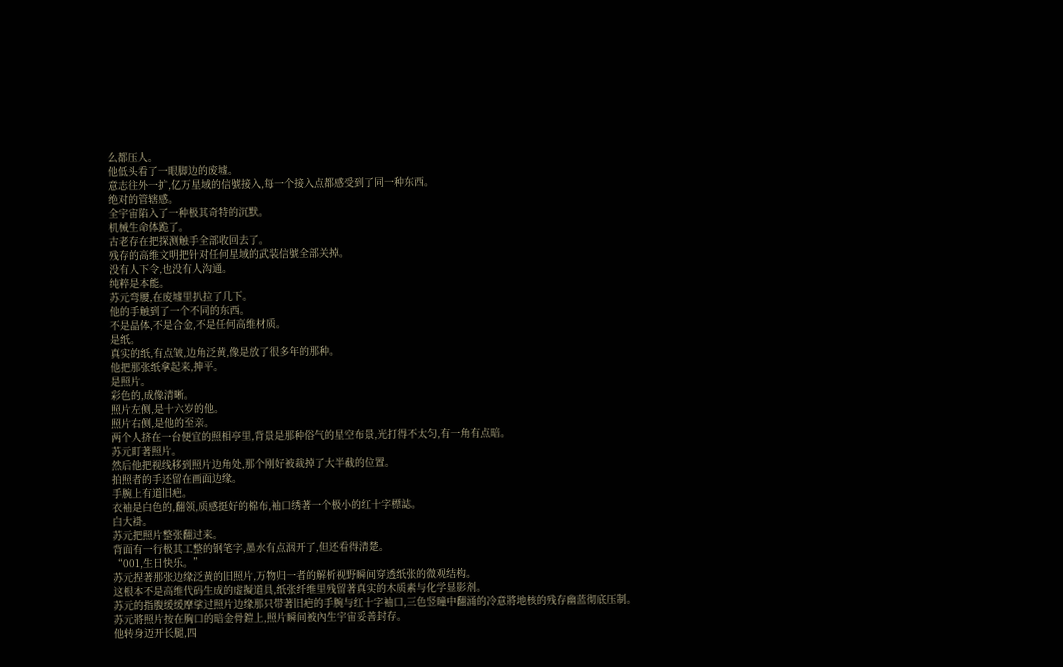么都压人。
他低头看了一眼脚边的废墟。
意志往外一扩,亿万星域的信號接入,每一个接入点都感受到了同一种东西。
绝对的管辖感。
全宇宙陷入了一种极其奇特的沉默。
机械生命体跪了。
古老存在把探测触手全部收回去了。
残存的高维文明把针对任何星域的武装信號全部关掉。
没有人下令,也没有人沟通。
纯粹是本能。
苏元弯腰,在废墟里扒拉了几下。
他的手触到了一个不同的东西。
不是晶体,不是合金,不是任何高维材质。
是纸。
真实的纸,有点皱,边角泛黄,像是放了很多年的那种。
他把那张纸拿起来,抻平。
是照片。
彩色的,成像清晰。
照片左侧,是十六岁的他。
照片右侧,是他的至亲。
两个人挤在一台便宜的照相亭里,背景是那种俗气的星空布景,光打得不太匀,有一角有点暗。
苏元盯著照片。
然后他把视线移到照片边角处,那个刚好被裁掉了大半截的位置。
拍照者的手还留在画面边缘。
手腕上有道旧疤。
衣袖是白色的,翻领,质感挺好的棉布,袖口绣著一个极小的红十字標誌。
白大褂。
苏元把照片整张翻过来。
背面有一行极其工整的钢笔字,墨水有点洇开了,但还看得清楚。
“001,生日快乐。”
苏元捏著那张边缘泛黄的旧照片,万物归一者的解析视野瞬间穿透纸张的微观结构。
这根本不是高维代码生成的虚擬道具,纸张纤维里残留著真实的木质素与化学显影剂。
苏元的指腹缓缓摩挲过照片边缘那只带著旧疤的手腕与红十字袖口,三色竖瞳中翻涌的冷意將地核的残存幽蓝彻底压制。
苏元將照片按在胸口的暗金骨鎧上,照片瞬间被內生宇宙妥善封存。
他转身迈开长腿,四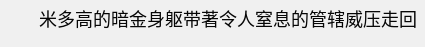米多高的暗金身躯带著令人窒息的管辖威压走回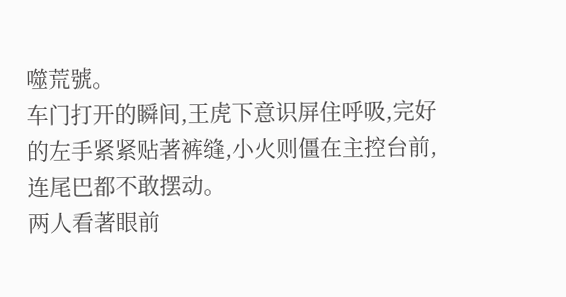噬荒號。
车门打开的瞬间,王虎下意识屏住呼吸,完好的左手紧紧贴著裤缝,小火则僵在主控台前,连尾巴都不敢摆动。
两人看著眼前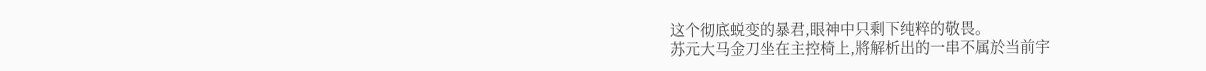这个彻底蜕变的暴君,眼神中只剩下纯粹的敬畏。
苏元大马金刀坐在主控椅上,將解析出的一串不属於当前宇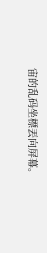宙的乱码坐標丟向屏幕。